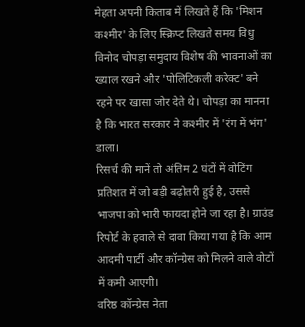मेहता अपनी किताब में लिखते हैं कि 'मिशन कश्मीर' के लिए स्क्रिप्ट लिखते समय विधु विनोद चोपड़ा समुदाय विशेष की भावनाओं का ख्याल रखने और 'पोलिटिकली करेक्ट' बने रहने पर खासा जोर देते थे। चोपड़ा का मानना है कि भारत सरकार ने कश्मीर में 'रंग में भंग' डाला।
रिसर्च की मानें तो अंतिम 2 घंटों में वोटिंग प्रतिशत में जो बड़ी बढ़ोतरी हुई है, उससे भाजपा को भारी फायदा होने जा रहा है। ग्राउंड रिपोर्ट के हवाले से दावा किया गया है कि आम आदमी पार्टी और कॉन्ग्रेस को मिलने वाले वोटों में कमी आएगी।
वरिष्ठ कॉन्ग्रेस नेता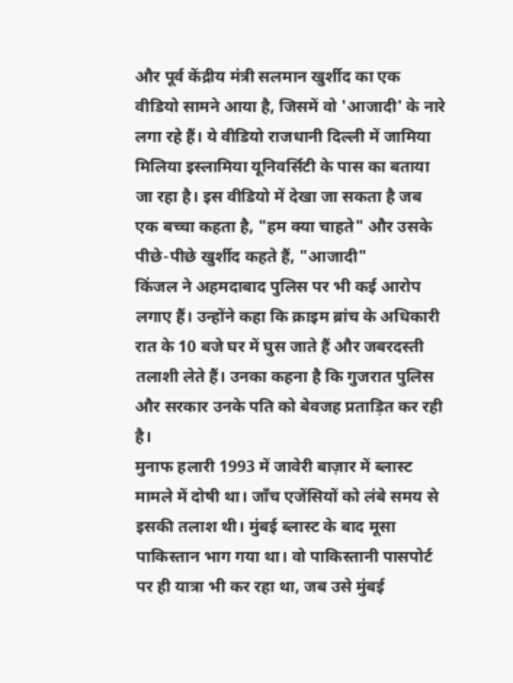और पूर्व केंद्रीय मंत्री सलमान खुर्शीद का एक वीडियो सामने आया है, जिसमें वो 'आजादी' के नारे लगा रहे हैं। ये वीडियो राजधानी दिल्ली में जामिया मिलिया इस्लामिया यूनिवर्सिटी के पास का बताया जा रहा है। इस वीडियो में देखा जा सकता है जब एक बच्चा कहता है, "हम क्या चाहते" और उसके पीछे-पीछे खुर्शीद कहते हैं, "आजादी"
किंजल ने अहमदाबाद पुलिस पर भी कई आरोप लगाए हैं। उन्होंने कहा कि क्राइम ब्रांच के अधिकारी रात के 10 बजे घर में घुस जाते हैं और जबरदस्ती तलाशी लेते हैं। उनका कहना है कि गुजरात पुलिस और सरकार उनके पति को बेवजह प्रताड़ित कर रही है।
मुनाफ हलारी 1993 में जावेरी बाज़ार में ब्लास्ट मामले में दोषी था। जाँच एजेंसियों को लंबे समय से इसकी तलाश थी। मुंबई ब्लास्ट के बाद मूसा पाकिस्तान भाग गया था। वो पाकिस्तानी पासपोर्ट पर ही यात्रा भी कर रहा था, जब उसे मुंबई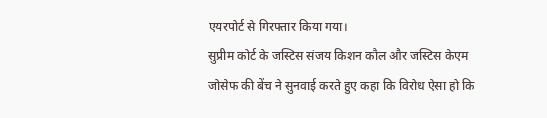एयरपोर्ट से गिरफ्तार किया गया।
सुप्रीम कोर्ट के जस्टिस संजय किशन कौल और जस्टिस केएम जोसेफ की बेंच ने सुनवाई करते हुए कहा कि विरोध ऐसा हो कि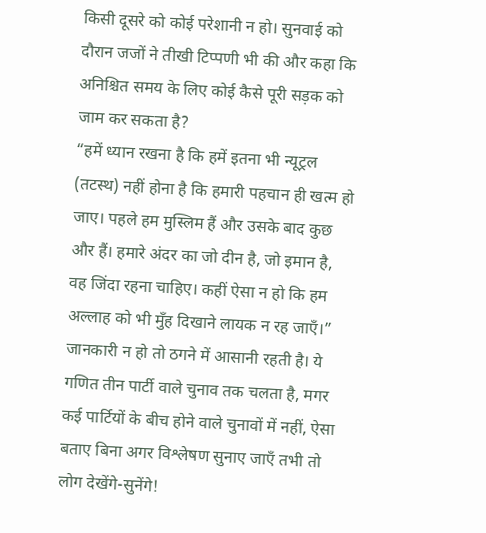किसी दूसरे को कोई परेशानी न हो। सुनवाई को दौरान जजों ने तीखी टिप्पणी भी की और कहा कि अनिश्चित समय के लिए कोई कैसे पूरी सड़क को जाम कर सकता है?
“हमें ध्यान रखना है कि हमें इतना भी न्यूट्रल (तटस्थ) नहीं होना है कि हमारी पहचान ही खत्म हो जाए। पहले हम मुस्लिम हैं और उसके बाद कुछ और हैं। हमारे अंदर का जो दीन है, जो इमान है, वह जिंदा रहना चाहिए। कहीं ऐसा न हो कि हम अल्लाह को भी मुँह दिखाने लायक न रह जाएँ।”
जानकारी न हो तो ठगने में आसानी रहती है। ये गणित तीन पार्टी वाले चुनाव तक चलता है, मगर कई पार्टियों के बीच होने वाले चुनावों में नहीं, ऐसा बताए बिना अगर विश्लेषण सुनाए जाएँ तभी तो लोग देखेंगे-सुनेंगे!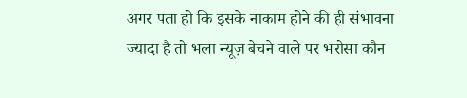अगर पता हो कि इसके नाकाम होने की ही संभावना ज्यादा है तो भला न्यूज़ बेचने वाले पर भरोसा कौन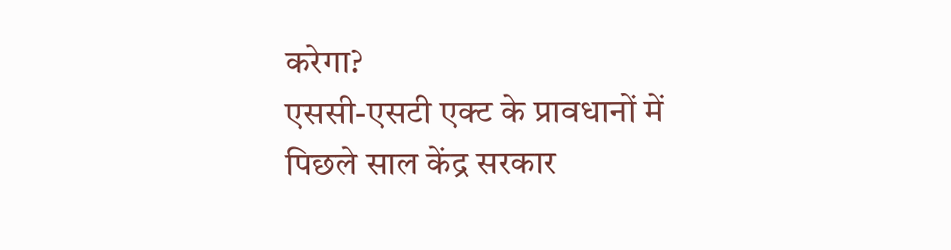करेगा?
एससी-एसटी एक्ट के प्रावधानों में पिछले साल केंद्र सरकार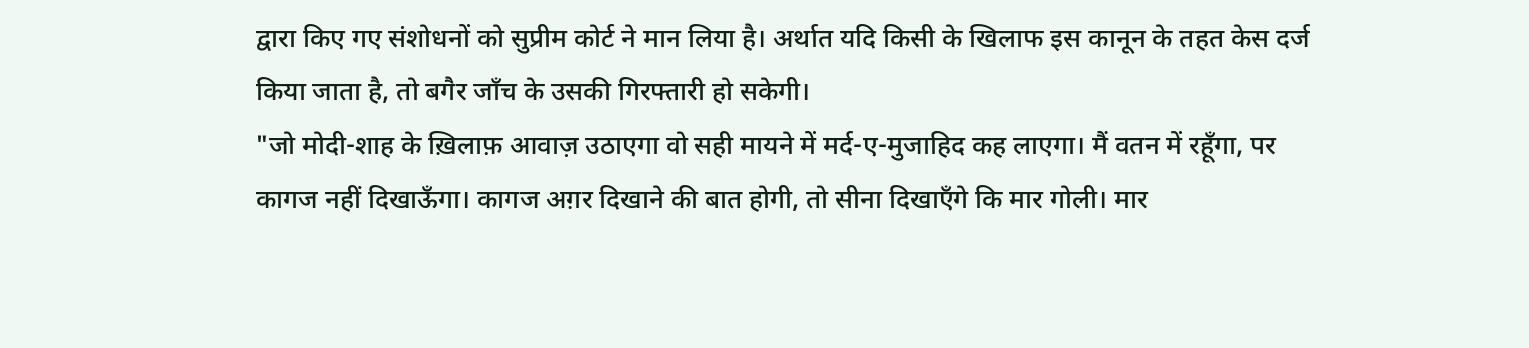द्वारा किए गए संशोधनों को सुप्रीम कोर्ट ने मान लिया है। अर्थात यदि किसी के खिलाफ इस कानून के तहत केस दर्ज किया जाता है, तो बगैर जाँच के उसकी गिरफ्तारी हो सकेगी।
"जो मोदी-शाह के ख़िलाफ़ आवाज़ उठाएगा वो सही मायने में मर्द-ए-मुजाहिद कह लाएगा। मैं वतन में रहूँगा, पर कागज नहीं दिखाऊँगा। कागज अग़र दिखाने की बात होगी, तो सीना दिखाएँगे कि मार गोली। मार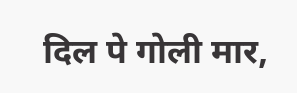दिल पे गोली मार,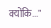क्योंकि..."